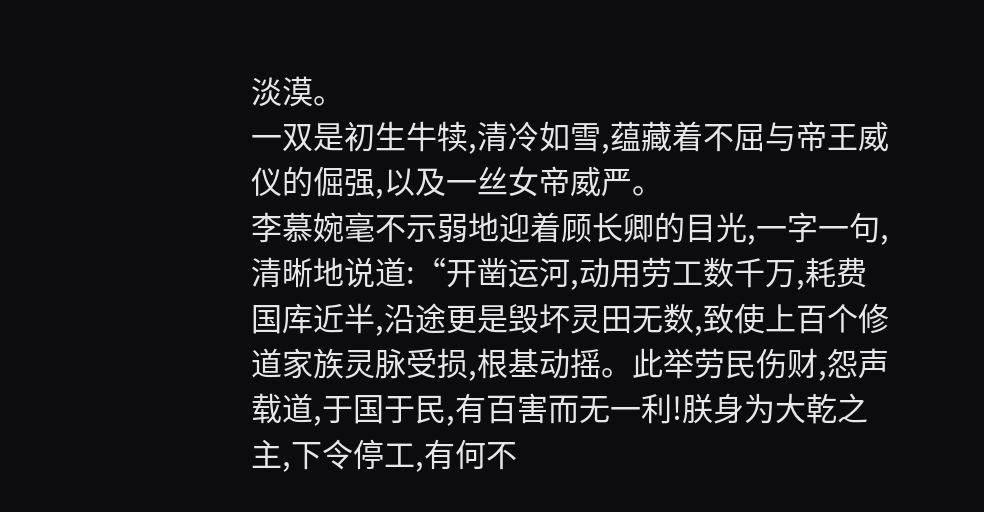淡漠。
一双是初生牛犊,清冷如雪,蕴藏着不屈与帝王威仪的倔强,以及一丝女帝威严。
李慕婉毫不示弱地迎着顾长卿的目光,一字一句,清晰地说道:“开凿运河,动用劳工数千万,耗费国库近半,沿途更是毁坏灵田无数,致使上百个修道家族灵脉受损,根基动摇。此举劳民伤财,怨声载道,于国于民,有百害而无一利!朕身为大乾之主,下令停工,有何不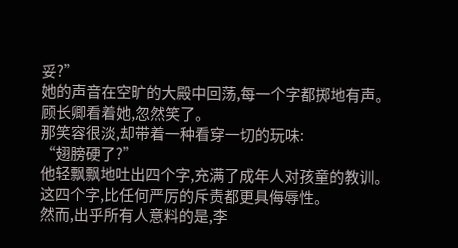妥?”
她的声音在空旷的大殿中回荡,每一个字都掷地有声。
顾长卿看着她,忽然笑了。
那笑容很淡,却带着一种看穿一切的玩味:
“翅膀硬了?”
他轻飘飘地吐出四个字,充满了成年人对孩童的教训。
这四个字,比任何严厉的斥责都更具侮辱性。
然而,出乎所有人意料的是,李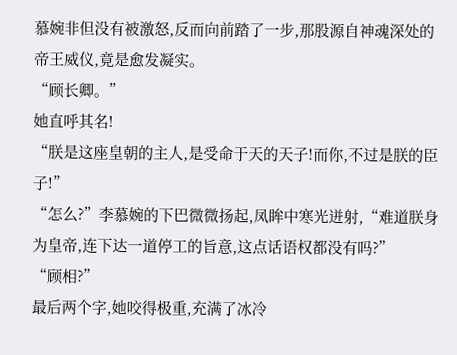慕婉非但没有被激怒,反而向前踏了一步,那股源自神魂深处的帝王威仪,竟是愈发凝实。
“顾长卿。”
她直呼其名!
“朕是这座皇朝的主人,是受命于天的天子!而你,不过是朕的臣子!”
“怎么?”李慕婉的下巴微微扬起,凤眸中寒光迸射,“难道朕身为皇帝,连下达一道停工的旨意,这点话语权都没有吗?”
“顾相?”
最后两个字,她咬得极重,充满了冰冷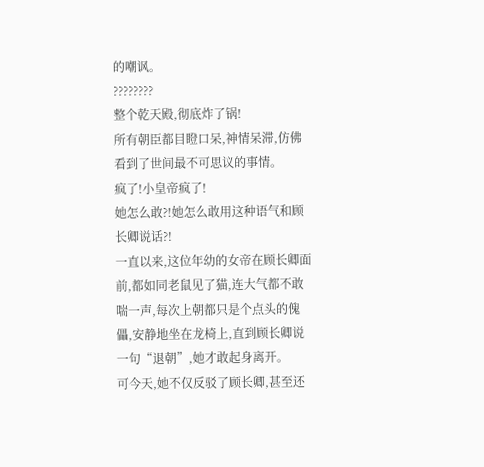的嘲讽。
????????
整个乾天殿,彻底炸了锅!
所有朝臣都目瞪口呆,神情呆滞,仿佛看到了世间最不可思议的事情。
疯了!小皇帝疯了!
她怎么敢?!她怎么敢用这种语气和顾长卿说话?!
一直以来,这位年幼的女帝在顾长卿面前,都如同老鼠见了猫,连大气都不敢喘一声,每次上朝都只是个点头的傀儡,安静地坐在龙椅上,直到顾长卿说一句“退朝”,她才敢起身离开。
可今天,她不仅反驳了顾长卿,甚至还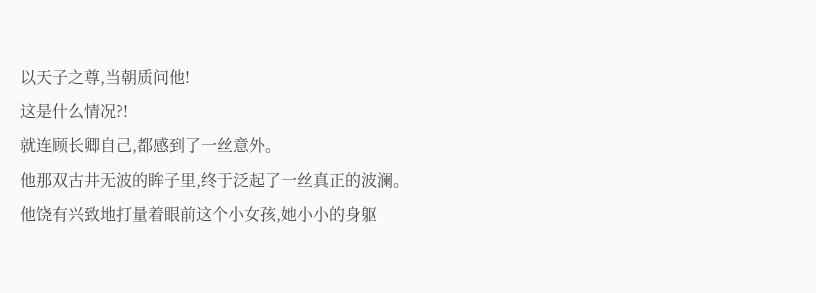以天子之尊,当朝质问他!
这是什么情况?!
就连顾长卿自己,都感到了一丝意外。
他那双古井无波的眸子里,终于泛起了一丝真正的波澜。
他饶有兴致地打量着眼前这个小女孩,她小小的身躯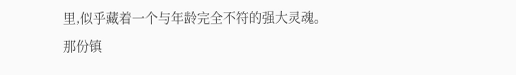里,似乎藏着一个与年龄完全不符的强大灵魂。
那份镇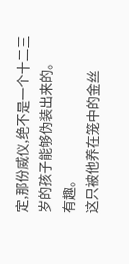定,那份威仪,绝不是一个十二三岁的孩子能够伪装出来的。
有趣。
这只被他养在笼中的金丝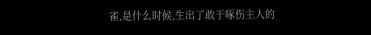雀,是什么时候,生出了敢于啄伤主人的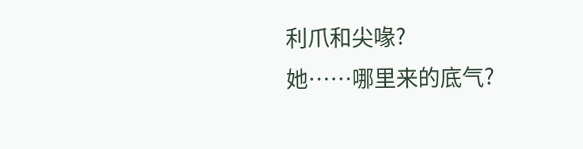利爪和尖喙?
她……哪里来的底气?